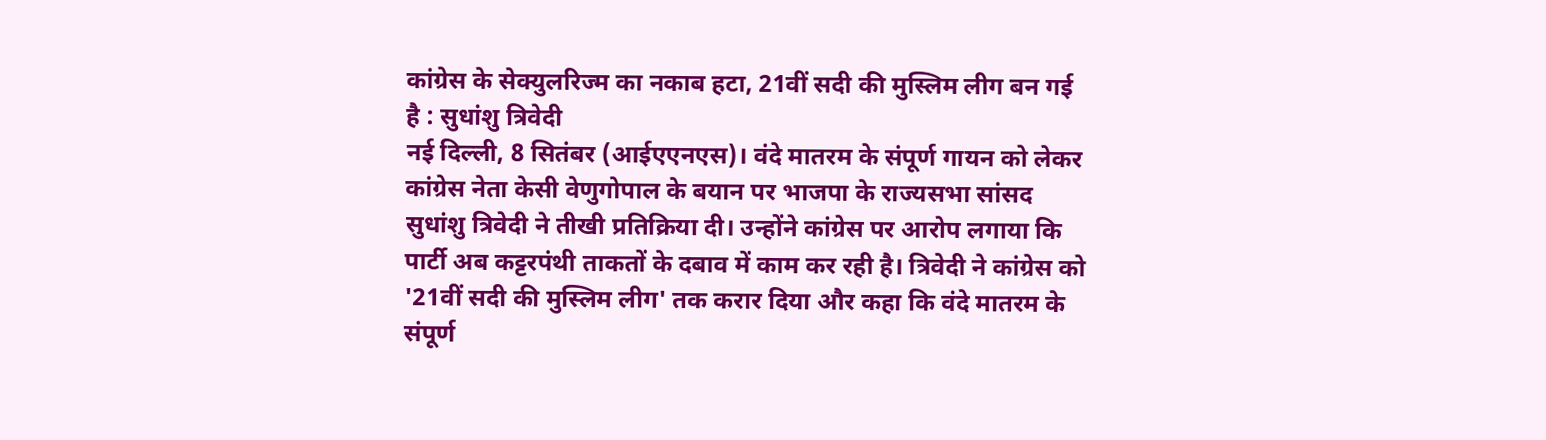कांग्रेस के सेक्युलरिज्म का नकाब हटा, 21वीं सदी की मुस्लिम लीग बन गई है : सुधांशु त्रिवेदी
नई दिल्ली, 8 सितंबर (आईएएनएस)। वंदे मातरम के संपूर्ण गायन को लेकर कांग्रेस नेता केसी वेणुगोपाल के बयान पर भाजपा के राज्यसभा सांसद सुधांशु त्रिवेदी ने तीखी प्रतिक्रिया दी। उन्होंने कांग्रेस पर आरोप लगाया कि पार्टी अब कट्टरपंथी ताकतों के दबाव में काम कर रही है। त्रिवेदी ने कांग्रेस को '21वीं सदी की मुस्लिम लीग' तक करार दिया और कहा कि वंदे मातरम के संपूर्ण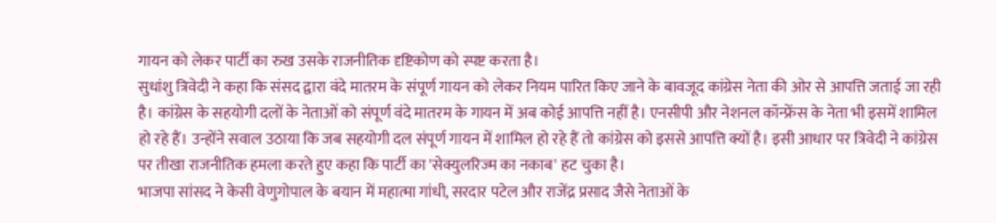गायन को लेकर पार्टी का रुख उसके राजनीतिक दृष्टिकोण को स्पष्ट करता है।
सुधांशु त्रिवेदी ने कहा कि संसद द्वारा वंदे मातरम के संपूर्ण गायन को लेकर नियम पारित किए जाने के बावजूद कांग्रेस नेता की ओर से आपत्ति जताई जा रही है। कांग्रेस के सहयोगी दलों के नेताओं को संपूर्ण वंदे मातरम के गायन में अब कोई आपत्ति नहीं है। एनसीपी और नेशनल कॉन्फ्रेंस के नेता भी इसमें शामिल हो रहे हैं। उन्होंने सवाल उठाया कि जब सहयोगी दल संपूर्ण गायन में शामिल हो रहे हैं तो कांग्रेस को इससे आपत्ति क्यों है। इसी आधार पर त्रिवेदी ने कांग्रेस पर तीखा राजनीतिक हमला करते हुए कहा कि पार्टी का 'सेक्युलरिज्म का नकाब' हट चुका है।
भाजपा सांसद ने केसी वेणुगोपाल के बयान में महात्मा गांधी, सरदार पटेल और राजेंद्र प्रसाद जैसे नेताओं के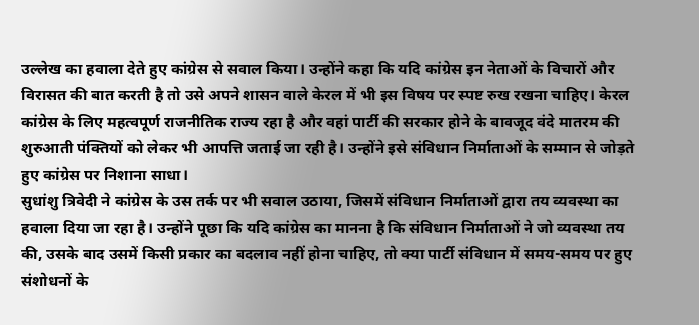उल्लेख का हवाला देते हुए कांग्रेस से सवाल किया। उन्होंने कहा कि यदि कांग्रेस इन नेताओं के विचारों और विरासत की बात करती है तो उसे अपने शासन वाले केरल में भी इस विषय पर स्पष्ट रुख रखना चाहिए। केरल कांग्रेस के लिए महत्वपूर्ण राजनीतिक राज्य रहा है और वहां पार्टी की सरकार होने के बावजूद वंदे मातरम की शुरुआती पंक्तियों को लेकर भी आपत्ति जताई जा रही है। उन्होंने इसे संविधान निर्माताओं के सम्मान से जोड़ते हुए कांग्रेस पर निशाना साधा।
सुधांशु त्रिवेदी ने कांग्रेस के उस तर्क पर भी सवाल उठाया, जिसमें संविधान निर्माताओं द्वारा तय व्यवस्था का हवाला दिया जा रहा है। उन्होंने पूछा कि यदि कांग्रेस का मानना है कि संविधान निर्माताओं ने जो व्यवस्था तय की, उसके बाद उसमें किसी प्रकार का बदलाव नहीं होना चाहिए, तो क्या पार्टी संविधान में समय-समय पर हुए संशोधनों के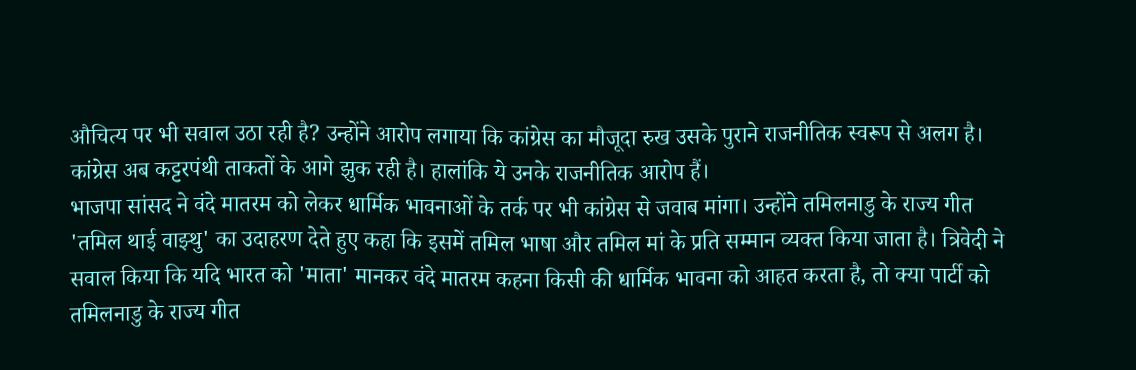औचित्य पर भी सवाल उठा रही है? उन्होंने आरोप लगाया कि कांग्रेस का मौजूदा रुख उसके पुराने राजनीतिक स्वरूप से अलग है। कांग्रेस अब कट्टरपंथी ताकतों के आगे झुक रही है। हालांकि ये उनके राजनीतिक आरोप हैं।
भाजपा सांसद ने वंदे मातरम को लेकर धार्मिक भावनाओं के तर्क पर भी कांग्रेस से जवाब मांगा। उन्होंने तमिलनाडु के राज्य गीत 'तमिल थाई वाझ्थु' का उदाहरण देते हुए कहा कि इसमें तमिल भाषा और तमिल मां के प्रति सम्मान व्यक्त किया जाता है। त्रिवेदी ने सवाल किया कि यदि भारत को 'माता' मानकर वंदे मातरम कहना किसी की धार्मिक भावना को आहत करता है, तो क्या पार्टी को तमिलनाडु के राज्य गीत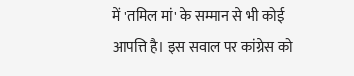में 'तमिल मां' के सम्मान से भी कोई आपत्ति है। इस सवाल पर कांग्रेस को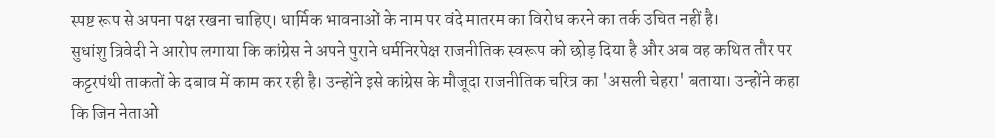स्पष्ट रूप से अपना पक्ष रखना चाहिए। धार्मिक भावनाओं के नाम पर वंदे मातरम का विरोध करने का तर्क उचित नहीं है।
सुधांशु त्रिवेदी ने आरोप लगाया कि कांग्रेस ने अपने पुराने धर्मनिरपेक्ष राजनीतिक स्वरूप को छोड़ दिया है और अब वह कथित तौर पर कट्टरपंथी ताकतों के दबाव में काम कर रही है। उन्होंने इसे कांग्रेस के मौजूदा राजनीतिक चरित्र का 'असली चेहरा' बताया। उन्होंने कहा कि जिन नेताओं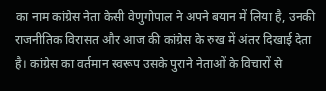का नाम कांग्रेस नेता केसी वेणुगोपाल ने अपने बयान में लिया है, उनकी राजनीतिक विरासत और आज की कांग्रेस के रुख में अंतर दिखाई देता है। कांग्रेस का वर्तमान स्वरूप उसके पुराने नेताओं के विचारों से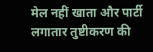मेल नहीं खाता और पार्टी लगातार तुष्टीकरण की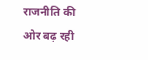राजनीति की ओर बढ़ रही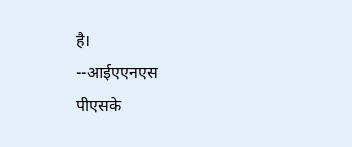है।
--आईएएनएस
पीएसके